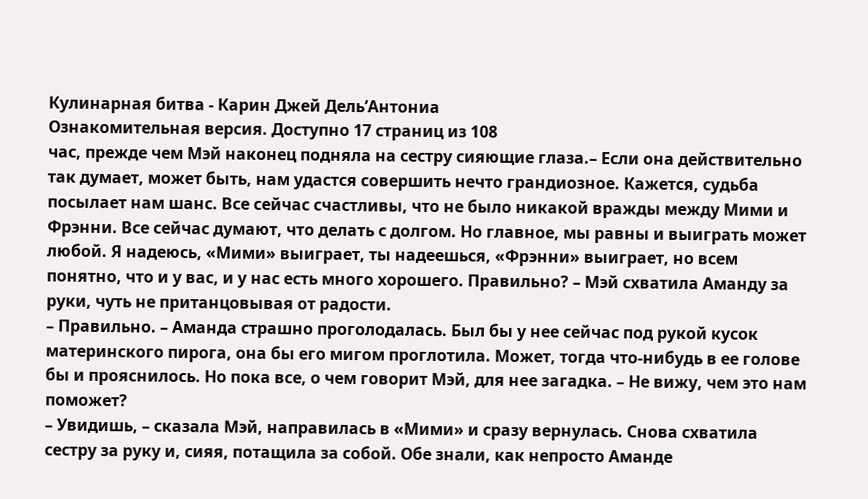Кулинарная битва - Карин Джей Дель’Антониа
Ознакомительная версия. Доступно 17 страниц из 108
час, прежде чем Мэй наконец подняла на сестру сияющие глаза.– Если она действительно так думает, может быть, нам удастся совершить нечто грандиозное. Кажется, судьба посылает нам шанс. Все сейчас счастливы, что не было никакой вражды между Мими и Фрэнни. Все сейчас думают, что делать с долгом. Но главное, мы равны и выиграть может любой. Я надеюсь, «Мими» выиграет, ты надеешься, «Фрэнни» выиграет, но всем понятно, что и у вас, и у нас есть много хорошего. Правильно? – Мэй схватила Аманду за руки, чуть не пританцовывая от радости.
– Правильно. – Аманда страшно проголодалась. Был бы у нее сейчас под рукой кусок материнского пирога, она бы его мигом проглотила. Может, тогда что-нибудь в ее голове бы и прояснилось. Но пока все, о чем говорит Мэй, для нее загадка. – Не вижу, чем это нам поможет?
– Увидишь, – сказала Мэй, направилась в «Мими» и сразу вернулась. Снова схватила сестру за руку и, сияя, потащила за собой. Обе знали, как непросто Аманде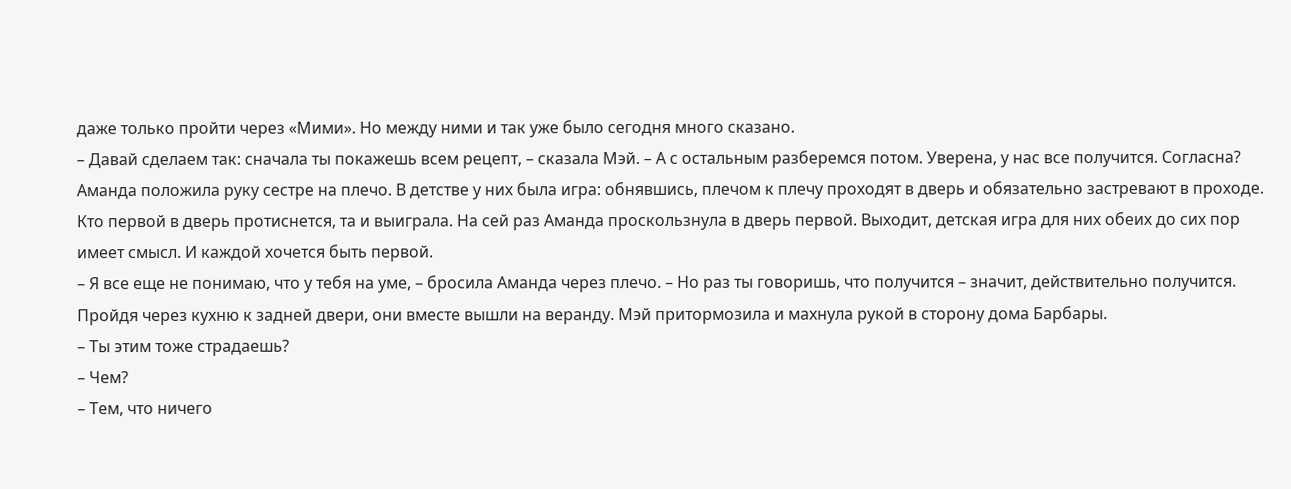даже только пройти через «Мими». Но между ними и так уже было сегодня много сказано.
– Давай сделаем так: сначала ты покажешь всем рецепт, – сказала Мэй. – А с остальным разберемся потом. Уверена, у нас все получится. Согласна?
Аманда положила руку сестре на плечо. В детстве у них была игра: обнявшись, плечом к плечу проходят в дверь и обязательно застревают в проходе. Кто первой в дверь протиснется, та и выиграла. На сей раз Аманда проскользнула в дверь первой. Выходит, детская игра для них обеих до сих пор имеет смысл. И каждой хочется быть первой.
– Я все еще не понимаю, что у тебя на уме, – бросила Аманда через плечо. – Но раз ты говоришь, что получится – значит, действительно получится.
Пройдя через кухню к задней двери, они вместе вышли на веранду. Мэй притормозила и махнула рукой в сторону дома Барбары.
– Ты этим тоже страдаешь?
– Чем?
– Тем, что ничего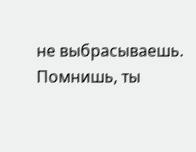не выбрасываешь. Помнишь, ты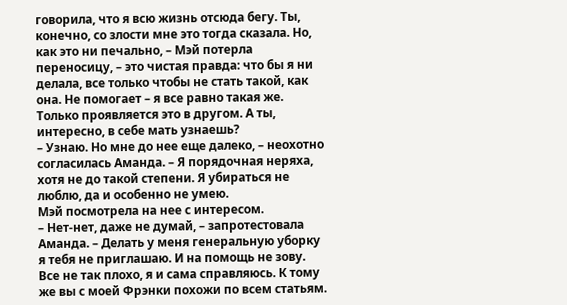говорила, что я всю жизнь отсюда бегу. Ты, конечно, со злости мне это тогда сказала. Но, как это ни печально, – Мэй потерла переносицу, – это чистая правда: что бы я ни делала, все только чтобы не стать такой, как она. Не помогает – я все равно такая же. Только проявляется это в другом. А ты, интересно, в себе мать узнаешь?
– Узнаю. Но мне до нее еще далеко, – неохотно согласилась Аманда. – Я порядочная неряха, хотя не до такой степени. Я убираться не люблю, да и особенно не умею.
Мэй посмотрела на нее с интересом.
– Нет-нет, даже не думай, – запротестовала Аманда. – Делать у меня генеральную уборку я тебя не приглашаю. И на помощь не зову. Все не так плохо, я и сама справляюсь. К тому же вы с моей Фрэнки похожи по всем статьям.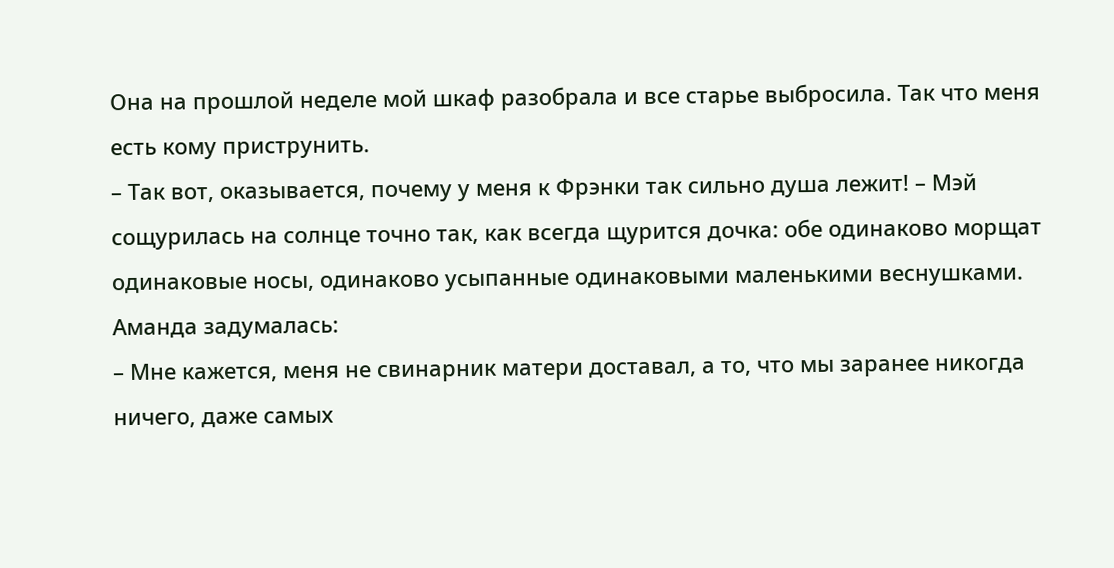Она на прошлой неделе мой шкаф разобрала и все старье выбросила. Так что меня есть кому приструнить.
– Так вот, оказывается, почему у меня к Фрэнки так сильно душа лежит! – Мэй сощурилась на солнце точно так, как всегда щурится дочка: обе одинаково морщат одинаковые носы, одинаково усыпанные одинаковыми маленькими веснушками.
Аманда задумалась:
– Мне кажется, меня не свинарник матери доставал, а то, что мы заранее никогда ничего, даже самых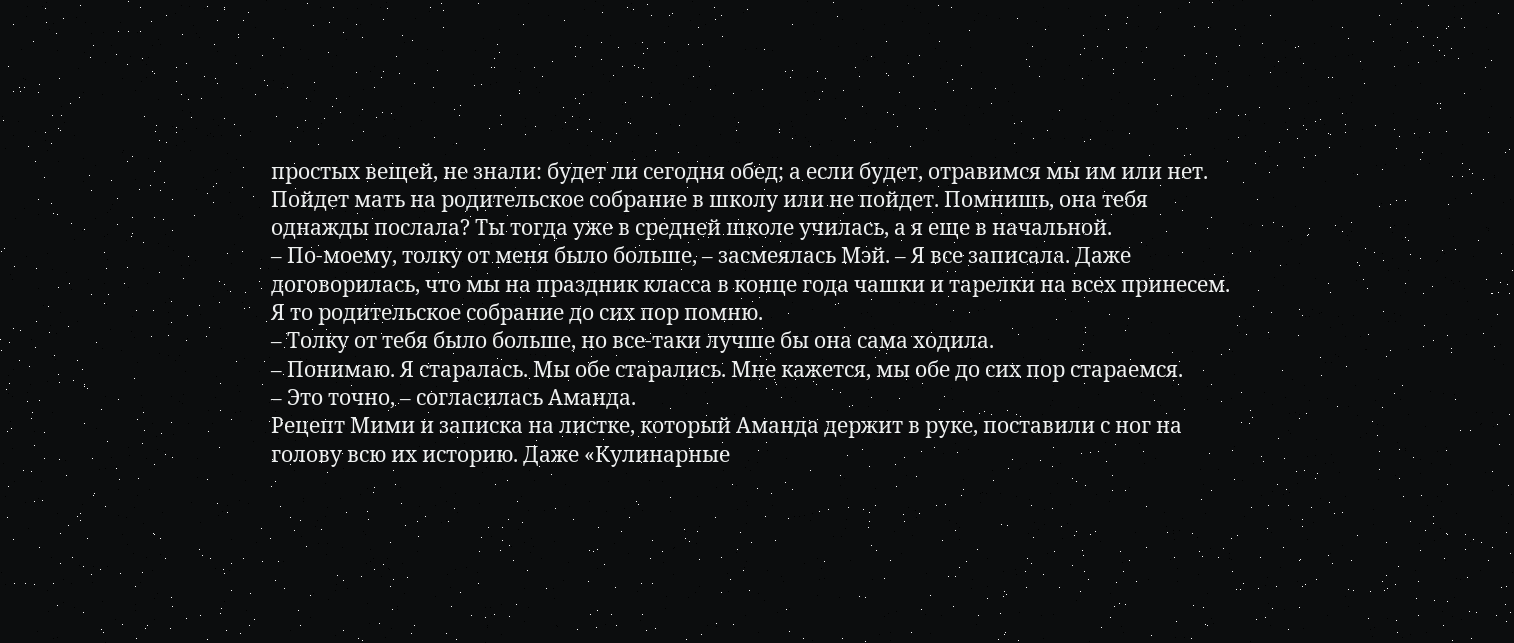простых вещей, не знали: будет ли сегодня обед; а если будет, отравимся мы им или нет. Пойдет мать на родительское собрание в школу или не пойдет. Помнишь, она тебя однажды послала? Ты тогда уже в средней школе училась, а я еще в начальной.
– По-моему, толку от меня было больше, – засмеялась Мэй. – Я все записала. Даже договорилась, что мы на праздник класса в конце года чашки и тарелки на всех принесем. Я то родительское собрание до сих пор помню.
– Толку от тебя было больше, но все-таки лучше бы она сама ходила.
– Понимаю. Я старалась. Мы обе старались. Мне кажется, мы обе до сих пор стараемся.
– Это точно, – согласилась Аманда.
Рецепт Мими и записка на листке, который Аманда держит в руке, поставили с ног на голову всю их историю. Даже «Кулинарные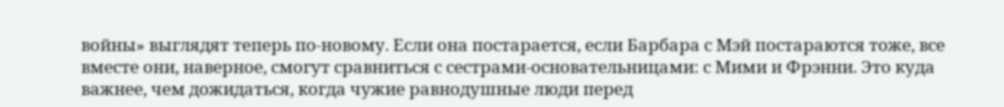войны» выглядят теперь по-новому. Если она постарается, если Барбара с Мэй постараются тоже, все вместе они, наверное, смогут сравниться с сестрами-основательницами: с Мими и Фрэнни. Это куда важнее, чем дожидаться, когда чужие равнодушные люди перед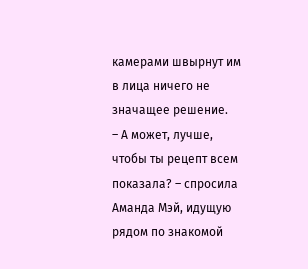камерами швырнут им в лица ничего не значащее решение.
– А может, лучше, чтобы ты рецепт всем показала? – спросила Аманда Мэй, идущую рядом по знакомой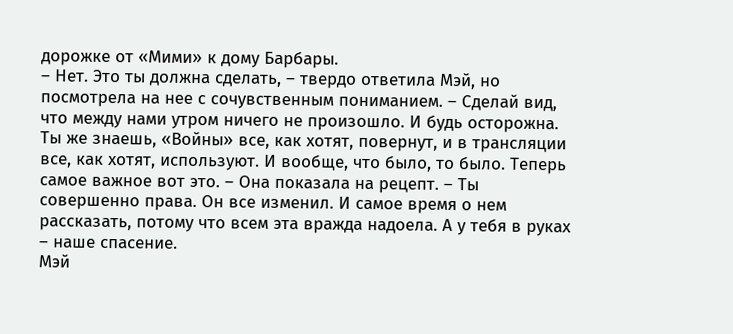дорожке от «Мими» к дому Барбары.
– Нет. Это ты должна сделать, – твердо ответила Мэй, но посмотрела на нее с сочувственным пониманием. – Сделай вид, что между нами утром ничего не произошло. И будь осторожна. Ты же знаешь, «Войны» все, как хотят, повернут, и в трансляции все, как хотят, используют. И вообще, что было, то было. Теперь самое важное вот это. – Она показала на рецепт. – Ты совершенно права. Он все изменил. И самое время о нем рассказать, потому что всем эта вражда надоела. А у тебя в руках – наше спасение.
Мэй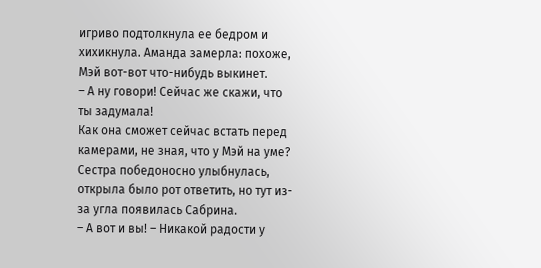игриво подтолкнула ее бедром и хихикнула. Аманда замерла: похоже, Мэй вот-вот что-нибудь выкинет.
– А ну говори! Сейчас же скажи, что ты задумала!
Как она сможет сейчас встать перед камерами, не зная, что у Мэй на уме? Сестра победоносно улыбнулась, открыла было рот ответить, но тут из-за угла появилась Сабрина.
– А вот и вы! – Никакой радости у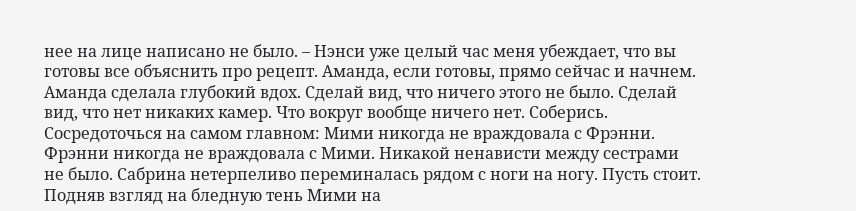нее на лице написано не было. – Нэнси уже целый час меня убеждает, что вы готовы все объяснить про рецепт. Аманда, если готовы, прямо сейчас и начнем.
Аманда сделала глубокий вдох. Сделай вид, что ничего этого не было. Сделай вид, что нет никаких камер. Что вокруг вообще ничего нет. Соберись. Сосредоточься на самом главном: Мими никогда не враждовала с Фрэнни. Фрэнни никогда не враждовала с Мими. Никакой ненависти между сестрами не было. Сабрина нетерпеливо переминалась рядом с ноги на ногу. Пусть стоит. Подняв взгляд на бледную тень Мими на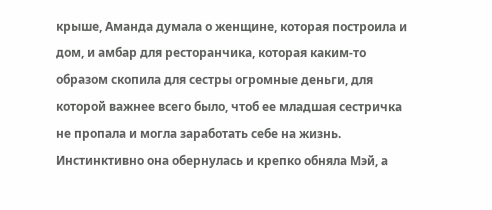крыше, Аманда думала о женщине, которая построила и дом, и амбар для ресторанчика, которая каким-то образом скопила для сестры огромные деньги, для которой важнее всего было, чтоб ее младшая сестричка не пропала и могла заработать себе на жизнь.
Инстинктивно она обернулась и крепко обняла Мэй, а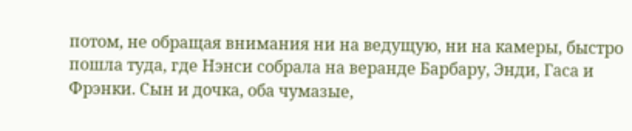потом, не обращая внимания ни на ведущую, ни на камеры, быстро пошла туда, где Нэнси собрала на веранде Барбару, Энди, Гаса и Фрэнки. Сын и дочка, оба чумазые,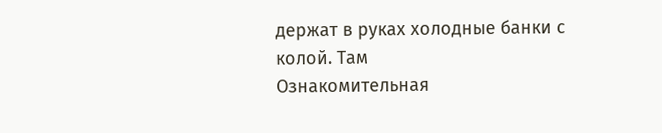держат в руках холодные банки с колой. Там
Ознакомительная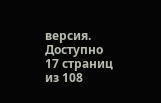версия. Доступно 17 страниц из 108